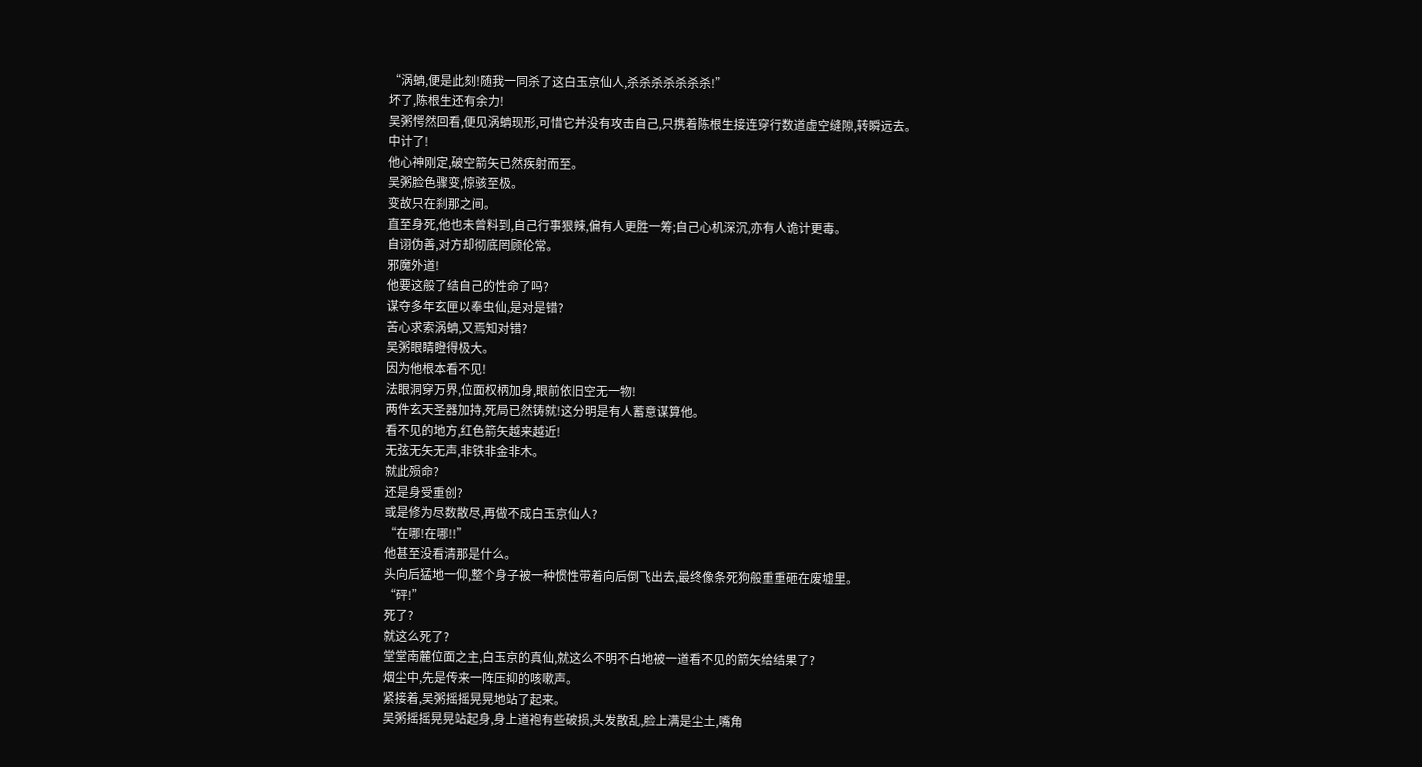“涡蚺,便是此刻!随我一同杀了这白玉京仙人,杀杀杀杀杀杀杀!”
坏了,陈根生还有余力!
吴粥愕然回看,便见涡蚺现形,可惜它并没有攻击自己,只携着陈根生接连穿行数道虚空缝隙,转瞬远去。
中计了!
他心神刚定,破空箭矢已然疾射而至。
吴粥脸色骤变,惊骇至极。
变故只在刹那之间。
直至身死,他也未曾料到,自己行事狠辣,偏有人更胜一筹;自己心机深沉,亦有人诡计更毒。
自诩伪善,对方却彻底罔顾伦常。
邪魔外道!
他要这般了结自己的性命了吗?
谋夺多年玄匣以奉虫仙,是对是错?
苦心求索涡蚺,又焉知对错?
吴粥眼睛瞪得极大。
因为他根本看不见!
法眼洞穿万界,位面权柄加身,眼前依旧空无一物!
两件玄天圣器加持,死局已然铸就!这分明是有人蓄意谋算他。
看不见的地方,红色箭矢越来越近!
无弦无矢无声,非铁非金非木。
就此殒命?
还是身受重创?
或是修为尽数散尽,再做不成白玉京仙人?
“在哪!在哪!!”
他甚至没看清那是什么。
头向后猛地一仰,整个身子被一种惯性带着向后倒飞出去,最终像条死狗般重重砸在废墟里。
“砰!”
死了?
就这么死了?
堂堂南麓位面之主,白玉京的真仙,就这么不明不白地被一道看不见的箭矢给结果了?
烟尘中,先是传来一阵压抑的咳嗽声。
紧接着,吴粥摇摇晃晃地站了起来。
吴粥摇摇晃晃站起身,身上道袍有些破损,头发散乱,脸上满是尘土,嘴角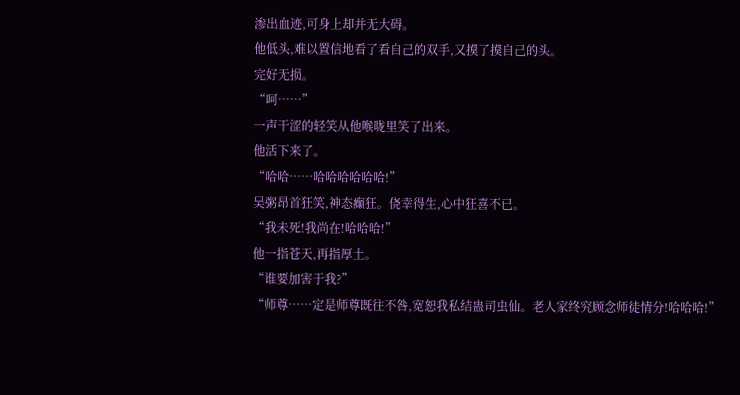渗出血迹,可身上却并无大碍。
他低头,难以置信地看了看自己的双手,又摸了摸自己的头。
完好无损。
“呵……”
一声干涩的轻笑从他喉咙里笑了出来。
他活下来了。
“哈哈……哈哈哈哈哈哈!”
吴粥昂首狂笑,神态癫狂。侥幸得生,心中狂喜不已。
“我未死!我尚在!哈哈哈!”
他一指苍天,再指厚土。
“谁要加害于我?”
“师尊……定是师尊既往不咎,宽恕我私结蛊司虫仙。老人家终究顾念师徒情分!哈哈哈!”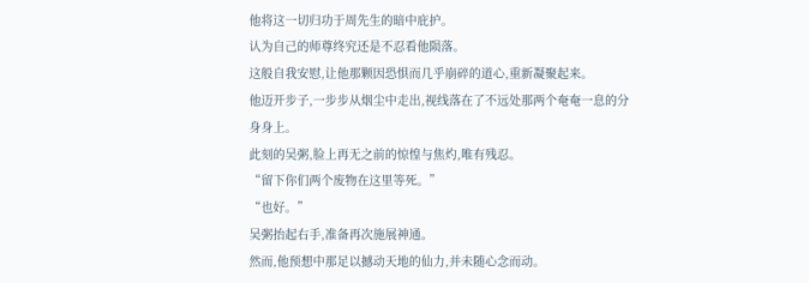他将这一切归功于周先生的暗中庇护。
认为自己的师尊终究还是不忍看他陨落。
这般自我安慰,让他那颗因恐惧而几乎崩碎的道心,重新凝聚起来。
他迈开步子,一步步从烟尘中走出,视线落在了不远处那两个奄奄一息的分身身上。
此刻的吴粥,脸上再无之前的惊惶与焦灼,唯有残忍。
“留下你们两个废物在这里等死。”
“也好。”
吴粥抬起右手,准备再次施展神通。
然而,他预想中那足以撼动天地的仙力,并未随心念而动。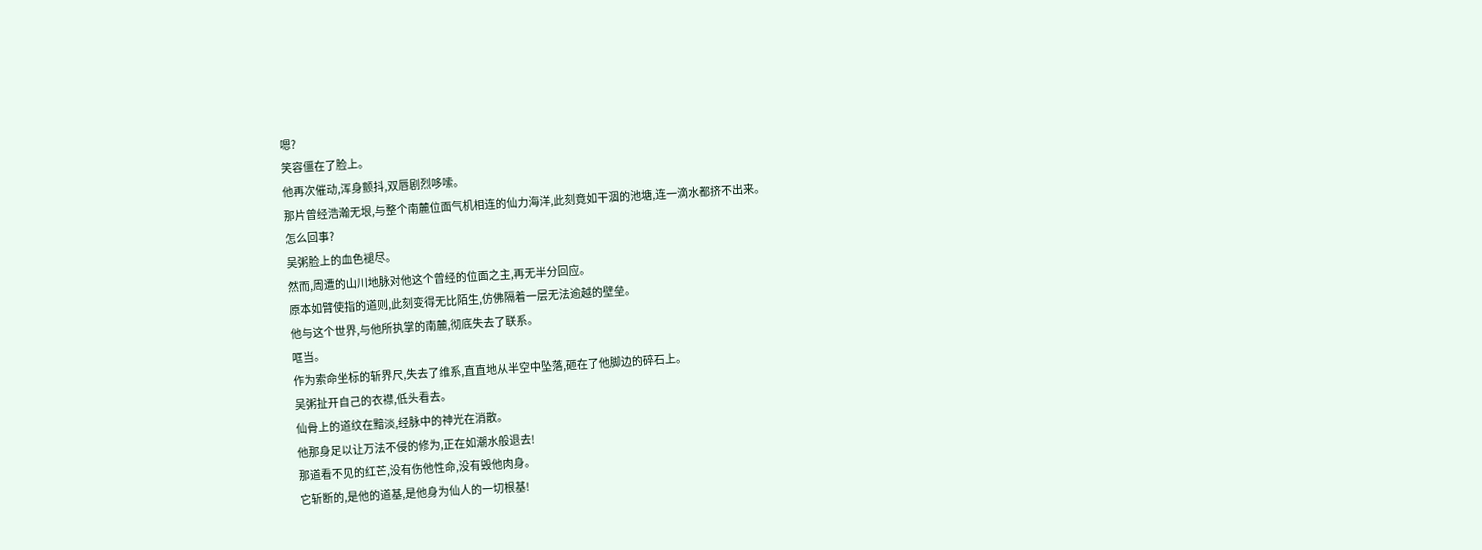嗯?
笑容僵在了脸上。
他再次催动,浑身颤抖,双唇剧烈哆嗦。
那片曾经浩瀚无垠,与整个南麓位面气机相连的仙力海洋,此刻竟如干涸的池塘,连一滴水都挤不出来。
怎么回事?
吴粥脸上的血色褪尽。
然而,周遭的山川地脉对他这个曾经的位面之主,再无半分回应。
原本如臂使指的道则,此刻变得无比陌生,仿佛隔着一层无法逾越的壁垒。
他与这个世界,与他所执掌的南麓,彻底失去了联系。
哐当。
作为索命坐标的斩界尺,失去了维系,直直地从半空中坠落,砸在了他脚边的碎石上。
吴粥扯开自己的衣襟,低头看去。
仙骨上的道纹在黯淡,经脉中的神光在消散。
他那身足以让万法不侵的修为,正在如潮水般退去!
那道看不见的红芒,没有伤他性命,没有毁他肉身。
它斩断的,是他的道基,是他身为仙人的一切根基!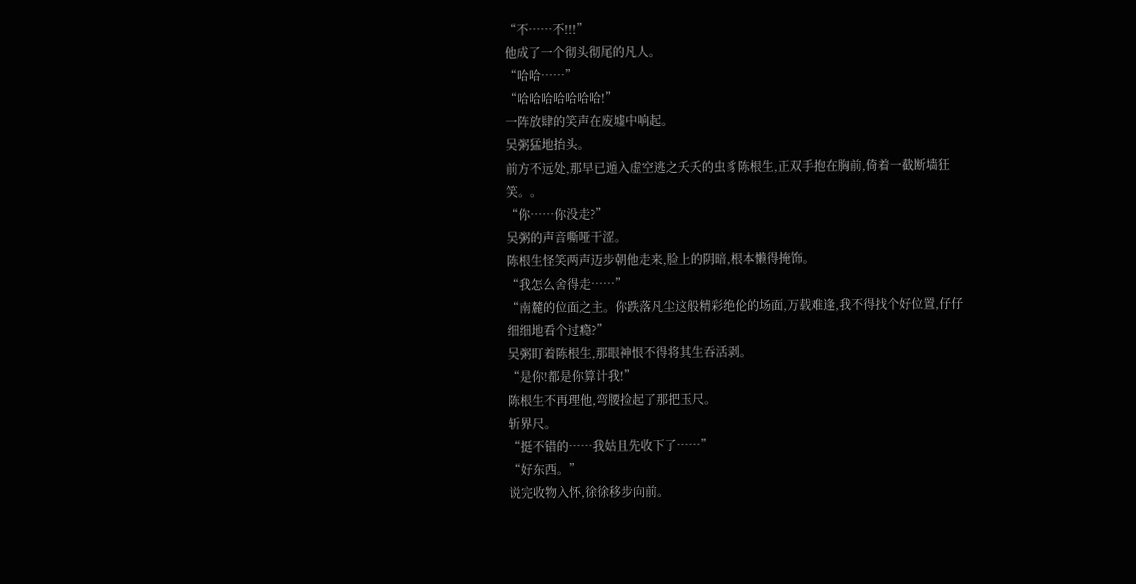“不……不!!!”
他成了一个彻头彻尾的凡人。
“哈哈……”
“哈哈哈哈哈哈哈!”
一阵放肆的笑声在废墟中响起。
吴粥猛地抬头。
前方不远处,那早已遁入虚空逃之夭夭的虫豸陈根生,正双手抱在胸前,倚着一截断墙狂笑。。
“你……你没走?”
吴粥的声音嘶哑干涩。
陈根生怪笑两声迈步朝他走来,脸上的阴暗,根本懒得掩饰。
“我怎么舍得走……”
“南麓的位面之主。你跌落凡尘这般精彩绝伦的场面,万载难逢,我不得找个好位置,仔仔细细地看个过瘾?”
吴粥盯着陈根生,那眼神恨不得将其生吞活剥。
“是你!都是你算计我!”
陈根生不再理他,弯腰捡起了那把玉尺。
斩界尺。
“挺不错的……我姑且先收下了……”
“好东西。”
说完收物入怀,徐徐移步向前。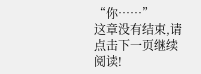“你……”
这章没有结束,请点击下一页继续阅读!